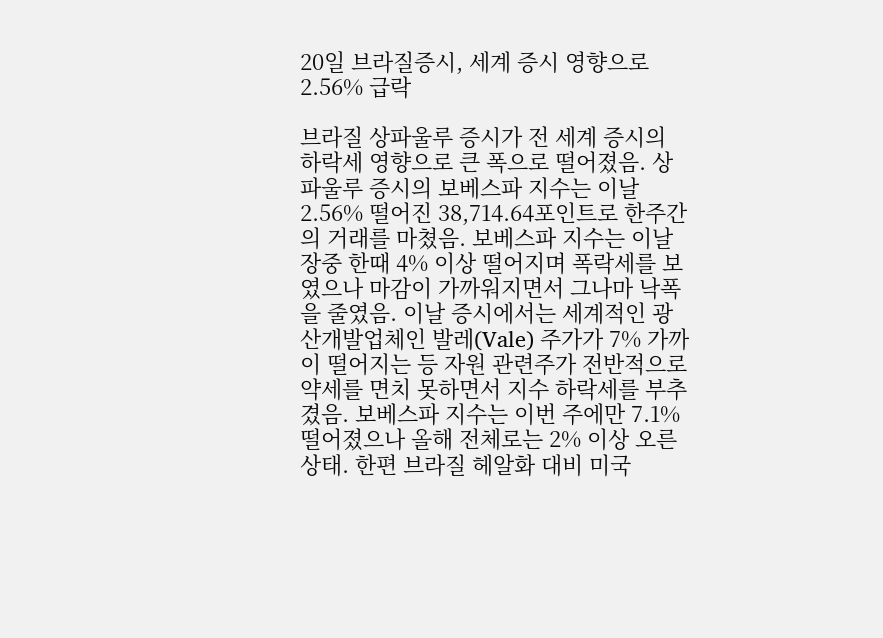20일 브라질증시, 세계 증시 영향으로 2.56% 급락

브라질 상파울루 증시가 전 세계 증시의 하락세 영향으로 큰 폭으로 떨어졌음. 상파울루 증시의 보베스파 지수는 이날 2.56% 떨어진 38,714.64포인트로 한주간의 거래를 마쳤음. 보베스파 지수는 이날 장중 한때 4% 이상 떨어지며 폭락세를 보였으나 마감이 가까워지면서 그나마 낙폭을 줄였음. 이날 증시에서는 세계적인 광산개발업체인 발레(Vale) 주가가 7% 가까이 떨어지는 등 자원 관련주가 전반적으로 약세를 면치 못하면서 지수 하락세를 부추겼음. 보베스파 지수는 이번 주에만 7.1% 떨어졌으나 올해 전체로는 2% 이상 오른 상태. 한편 브라질 헤알화 대비 미국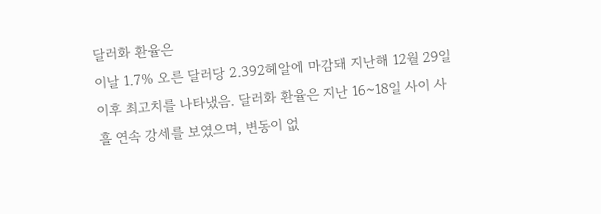달러화 환율은
이날 1.7% 오른 달러당 2.392헤알에 마감돼 지난해 12월 29일 이후 최고치를 나타냈음. 달러화 환율은 지난 16~18일 사이 사흘 연속 강세를 보였으며, 변동이 없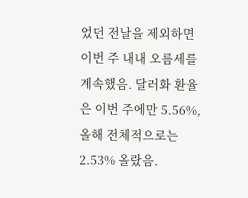었던 전날을 제외하면 이번 주 내내 오름세를 계속했음. 달러화 환율은 이번 주에만 5.56%, 올해 전체적으로는 2.53% 올랐음.